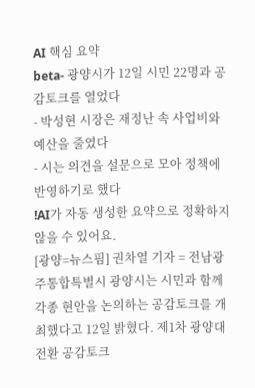AI 핵심 요약
beta- 광양시가 12일 시민 22명과 공감토크를 열었다
- 박성현 시장은 재정난 속 사업비와 예산을 줄였다
- 시는 의견을 설문으로 모아 정책에 반영하기로 했다
!AI가 자동 생성한 요약으로 정확하지 않을 수 있어요.
[광양=뉴스핌] 권차열 기자 = 전남광주통합특별시 광양시는 시민과 함께 각종 현안을 논의하는 공감토크를 개최했다고 12일 밝혔다. 제1차 광양대전환 공감토크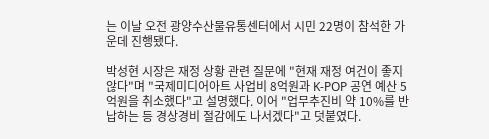는 이날 오전 광양수산물유통센터에서 시민 22명이 참석한 가운데 진행됐다.

박성현 시장은 재정 상황 관련 질문에 "현재 재정 여건이 좋지 않다"며 "국제미디어아트 사업비 8억원과 K-POP 공연 예산 5억원을 취소했다"고 설명했다. 이어 "업무추진비 약 10%를 반납하는 등 경상경비 절감에도 나서겠다"고 덧붙였다.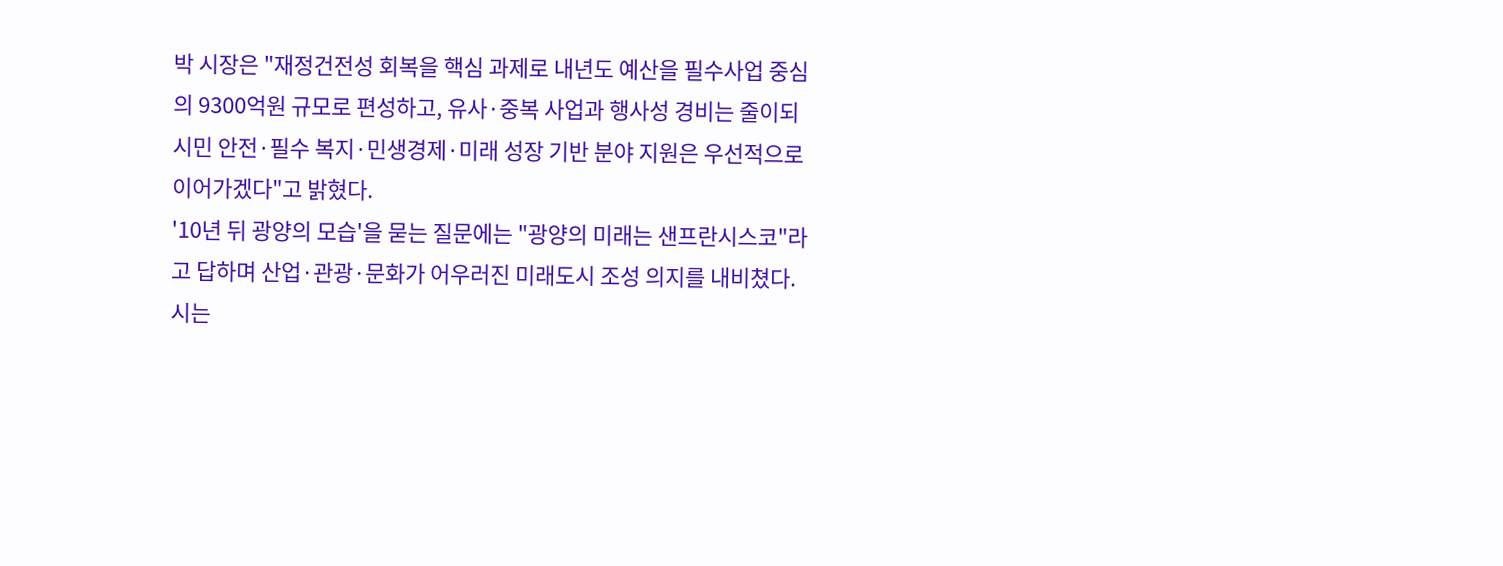박 시장은 "재정건전성 회복을 핵심 과제로 내년도 예산을 필수사업 중심의 9300억원 규모로 편성하고, 유사·중복 사업과 행사성 경비는 줄이되 시민 안전·필수 복지·민생경제·미래 성장 기반 분야 지원은 우선적으로 이어가겠다"고 밝혔다.
'10년 뒤 광양의 모습'을 묻는 질문에는 "광양의 미래는 샌프란시스코"라고 답하며 산업·관광·문화가 어우러진 미래도시 조성 의지를 내비쳤다. 시는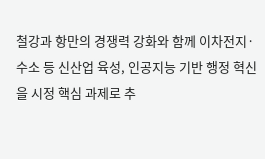철강과 항만의 경쟁력 강화와 함께 이차전지·수소 등 신산업 육성, 인공지능 기반 행정 혁신을 시정 핵심 과제로 추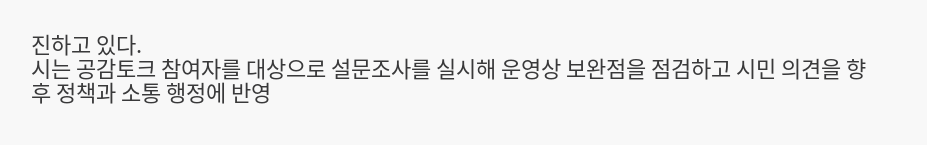진하고 있다.
시는 공감토크 참여자를 대상으로 설문조사를 실시해 운영상 보완점을 점검하고 시민 의견을 향후 정책과 소통 행정에 반영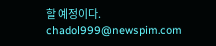할 예정이다.
chadol999@newspim.com